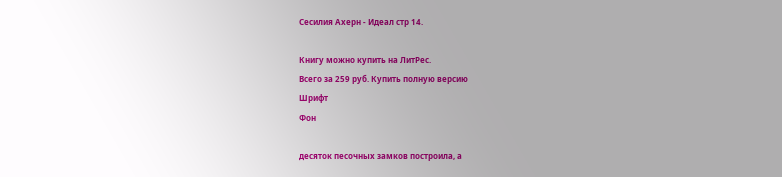Сесилия Ахерн - Идеал стр 14.

Книгу можно купить на ЛитРес.
Всего за 259 руб. Купить полную версию
Шрифт
Фон

десяток песочных замков построила, а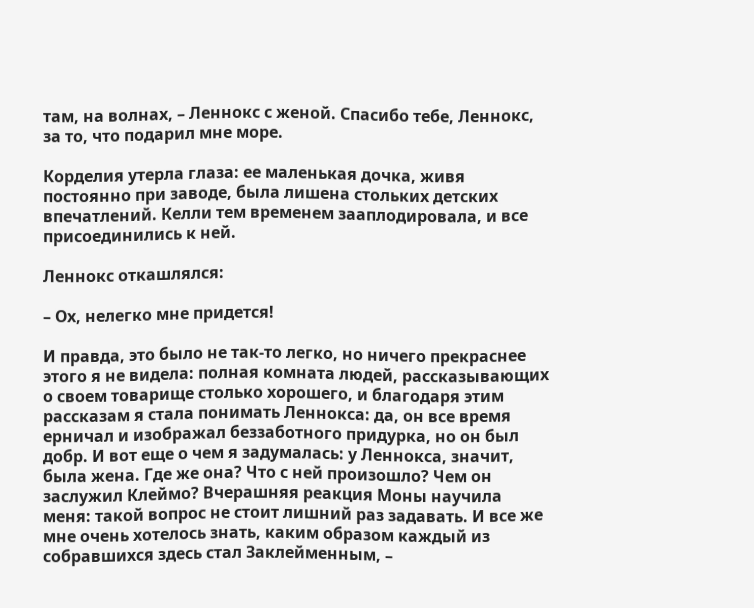там, на волнах, – Леннокс с женой. Спасибо тебе, Леннокс, за то, что подарил мне море.

Корделия утерла глаза: ее маленькая дочка, живя постоянно при заводе, была лишена стольких детских впечатлений. Келли тем временем зааплодировала, и все присоединились к ней.

Леннокс откашлялся:

– Ох, нелегко мне придется!

И правда, это было не так-то легко, но ничего прекраснее этого я не видела: полная комната людей, рассказывающих о своем товарище столько хорошего, и благодаря этим рассказам я стала понимать Леннокса: да, он все время ерничал и изображал беззаботного придурка, но он был добр. И вот еще о чем я задумалась: у Леннокса, значит, была жена. Где же она? Что с ней произошло? Чем он заслужил Клеймо? Вчерашняя реакция Моны научила меня: такой вопрос не стоит лишний раз задавать. И все же мне очень хотелось знать, каким образом каждый из собравшихся здесь стал Заклейменным, –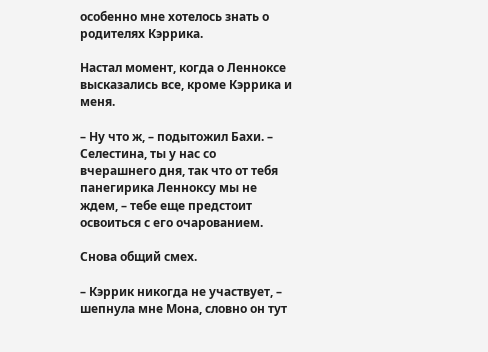особенно мне хотелось знать о родителях Кэррика.

Настал момент, когда о Ленноксе высказались все, кроме Кэррика и меня.

– Ну что ж, – подытожил Бахи. – Селестина, ты у нас со вчерашнего дня, так что от тебя панегирика Ленноксу мы не ждем, – тебе еще предстоит освоиться с его очарованием.

Снова общий смех.

– Кэррик никогда не участвует, – шепнула мне Мона, словно он тут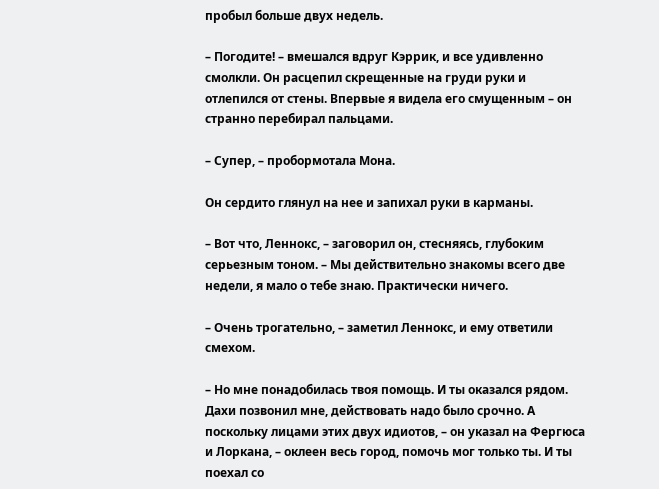пробыл больше двух недель.

– Погодите! – вмешался вдруг Кэррик, и все удивленно смолкли. Он расцепил скрещенные на груди руки и отлепился от стены. Впервые я видела его смущенным – он странно перебирал пальцами.

– Супер, – пробормотала Мона.

Он сердито глянул на нее и запихал руки в карманы.

– Вот что, Леннокс, – заговорил он, стесняясь, глубоким серьезным тоном. – Мы действительно знакомы всего две недели, я мало о тебе знаю. Практически ничего.

– Очень трогательно, – заметил Леннокс, и ему ответили смехом.

– Но мне понадобилась твоя помощь. И ты оказался рядом. Дахи позвонил мне, действовать надо было срочно. А поскольку лицами этих двух идиотов, – он указал на Фергюса и Лоркана, – оклеен весь город, помочь мог только ты. И ты поехал со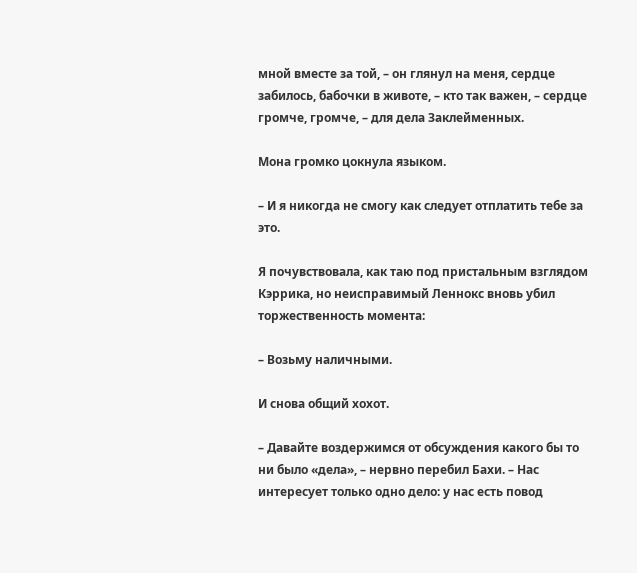мной вместе за той, – он глянул на меня, сердце забилось, бабочки в животе, – кто так важен, – сердце громче, громче, – для дела Заклейменных.

Мона громко цокнула языком.

– И я никогда не смогу как следует отплатить тебе за это.

Я почувствовала, как таю под пристальным взглядом Кэррика, но неисправимый Леннокс вновь убил торжественность момента:

– Возьму наличными.

И снова общий хохот.

– Давайте воздержимся от обсуждения какого бы то ни было «дела», – нервно перебил Бахи. – Нас интересует только одно дело: у нас есть повод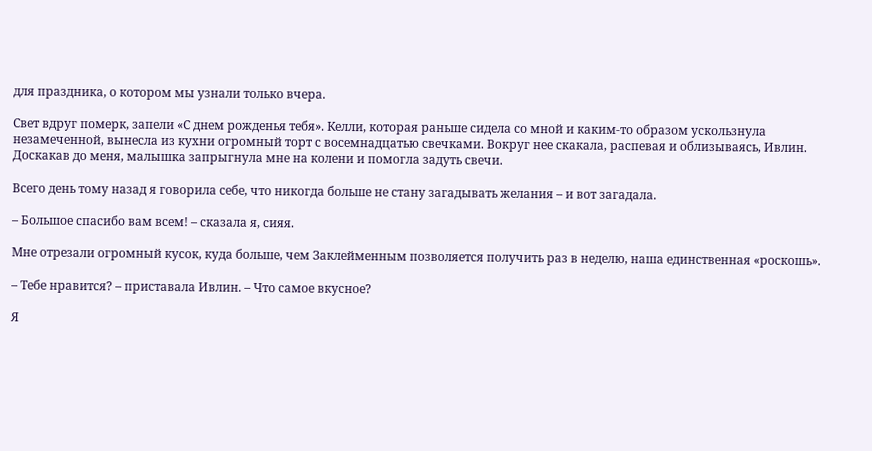для праздника, о котором мы узнали только вчера.

Свет вдруг померк, запели «С днем рожденья тебя». Келли, которая раньше сидела со мной и каким-то образом ускользнула незамеченной, вынесла из кухни огромный торт с восемнадцатью свечками. Вокруг нее скакала, распевая и облизываясь, Ивлин. Доскакав до меня, малышка запрыгнула мне на колени и помогла задуть свечи.

Всего день тому назад я говорила себе, что никогда больше не стану загадывать желания – и вот загадала.

– Большое спасибо вам всем! – сказала я, сияя.

Мне отрезали огромный кусок, куда больше, чем Заклейменным позволяется получить раз в неделю, наша единственная «роскошь».

– Тебе нравится? – приставала Ивлин. – Что самое вкусное?

Я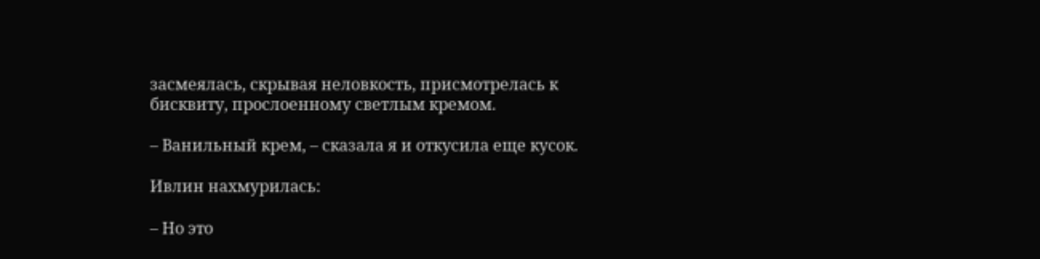засмеялась, скрывая неловкость, присмотрелась к бисквиту, прослоенному светлым кремом.

– Ванильный крем, – сказала я и откусила еще кусок.

Ивлин нахмурилась:

– Но это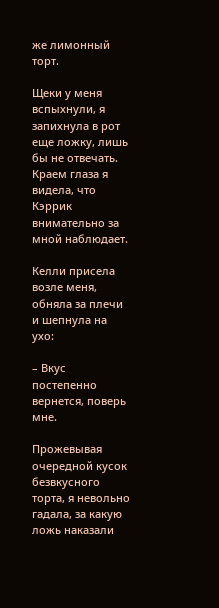же лимонный торт.

Щеки у меня вспыхнули, я запихнула в рот еще ложку, лишь бы не отвечать. Краем глаза я видела, что Кэррик внимательно за мной наблюдает.

Келли присела возле меня, обняла за плечи и шепнула на ухо:

– Вкус постепенно вернется, поверь мне.

Прожевывая очередной кусок безвкусного торта, я невольно гадала, за какую ложь наказали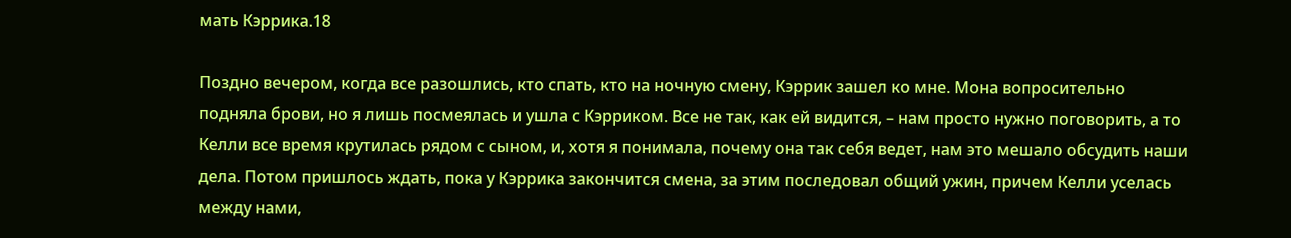мать Кэррика.18

Поздно вечером, когда все разошлись, кто спать, кто на ночную смену, Кэррик зашел ко мне. Мона вопросительно подняла брови, но я лишь посмеялась и ушла с Кэрриком. Все не так, как ей видится, – нам просто нужно поговорить, а то Келли все время крутилась рядом с сыном, и, хотя я понимала, почему она так себя ведет, нам это мешало обсудить наши дела. Потом пришлось ждать, пока у Кэррика закончится смена, за этим последовал общий ужин, причем Келли уселась между нами,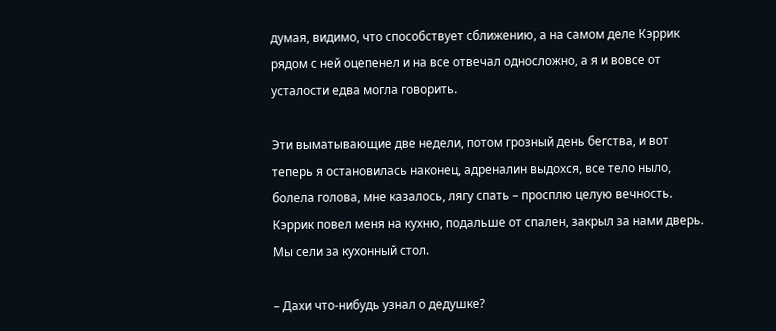думая, видимо, что способствует сближению, а на самом деле Кэррик рядом с ней оцепенел и на все отвечал односложно, а я и вовсе от усталости едва могла говорить.

Эти выматывающие две недели, потом грозный день бегства, и вот теперь я остановилась наконец, адреналин выдохся, все тело ныло, болела голова, мне казалось, лягу спать – просплю целую вечность. Кэррик повел меня на кухню, подальше от спален, закрыл за нами дверь. Мы сели за кухонный стол.

– Дахи что-нибудь узнал о дедушке?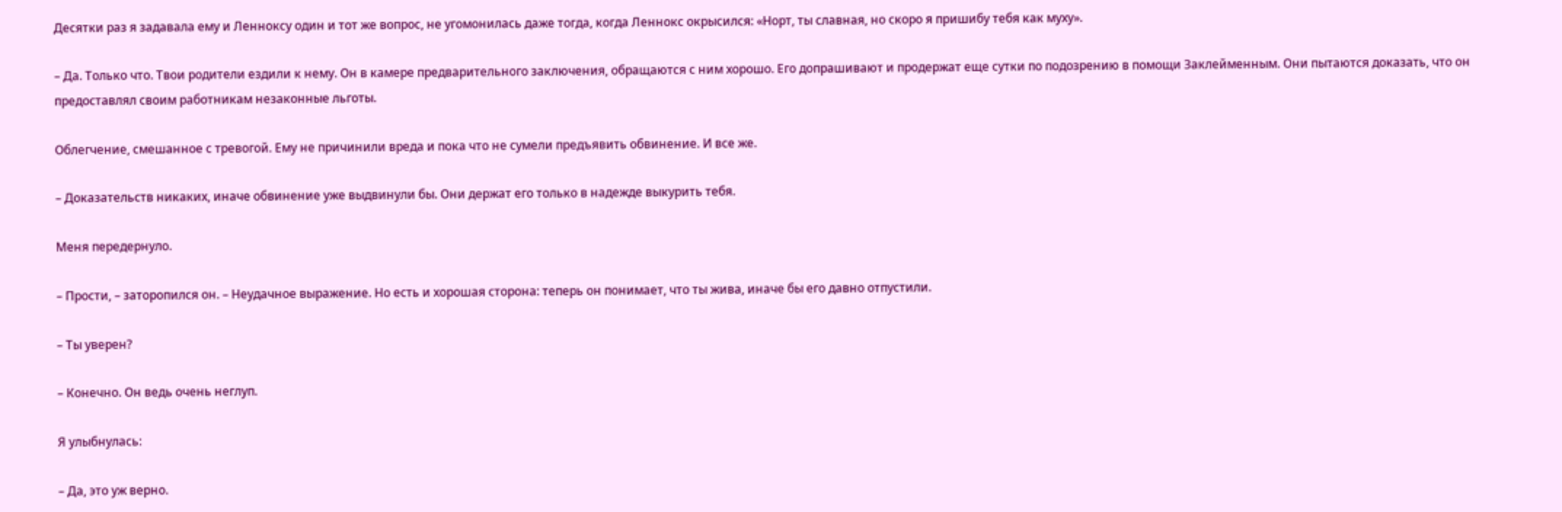Десятки раз я задавала ему и Ленноксу один и тот же вопрос, не угомонилась даже тогда, когда Леннокс окрысился: «Норт, ты славная, но скоро я пришибу тебя как муху».

– Да. Только что. Твои родители ездили к нему. Он в камере предварительного заключения, обращаются с ним хорошо. Его допрашивают и продержат еще сутки по подозрению в помощи Заклейменным. Они пытаются доказать, что он предоставлял своим работникам незаконные льготы.

Облегчение, смешанное с тревогой. Ему не причинили вреда и пока что не сумели предъявить обвинение. И все же.

– Доказательств никаких, иначе обвинение уже выдвинули бы. Они держат его только в надежде выкурить тебя.

Меня передернуло.

– Прости, – заторопился он. – Неудачное выражение. Но есть и хорошая сторона: теперь он понимает, что ты жива, иначе бы его давно отпустили.

– Ты уверен?

– Конечно. Он ведь очень неглуп.

Я улыбнулась:

– Да, это уж верно.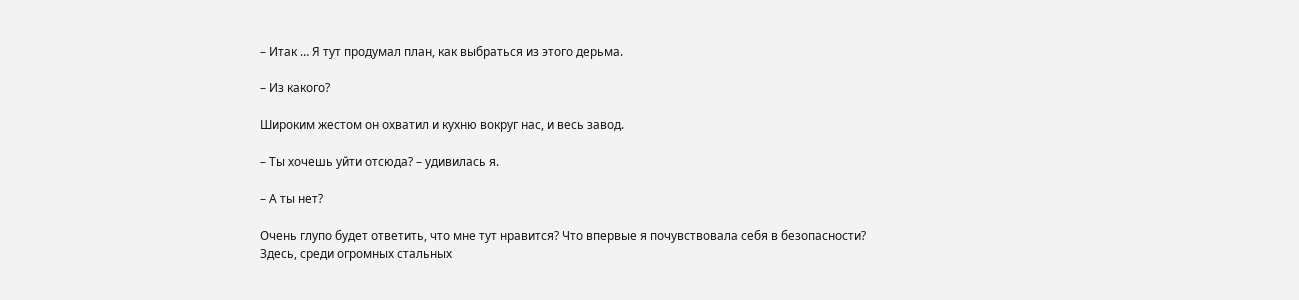– Итак … Я тут продумал план, как выбраться из этого дерьма.

– Из какого?

Широким жестом он охватил и кухню вокруг нас, и весь завод.

– Ты хочешь уйти отсюда? – удивилась я.

– А ты нет?

Очень глупо будет ответить, что мне тут нравится? Что впервые я почувствовала себя в безопасности? Здесь, среди огромных стальных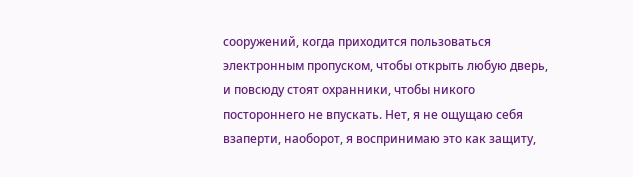сооружений, когда приходится пользоваться электронным пропуском, чтобы открыть любую дверь, и повсюду стоят охранники, чтобы никого постороннего не впускать. Нет, я не ощущаю себя взаперти, наоборот, я воспринимаю это как защиту,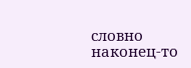словно наконец-то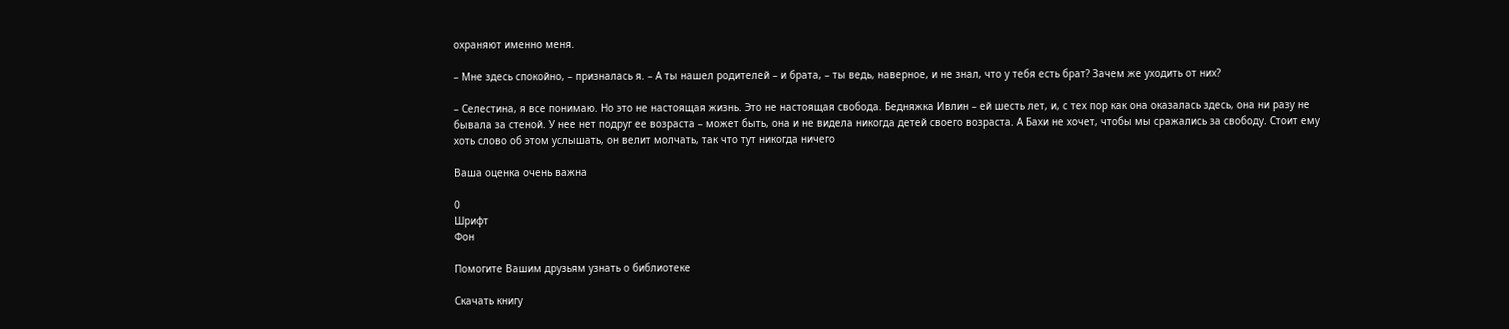охраняют именно меня.

– Мне здесь спокойно, – призналась я. – А ты нашел родителей – и брата, – ты ведь, наверное, и не знал, что у тебя есть брат? Зачем же уходить от них?

– Селестина, я все понимаю. Но это не настоящая жизнь. Это не настоящая свобода. Бедняжка Ивлин – ей шесть лет, и, с тех пор как она оказалась здесь, она ни разу не бывала за стеной. У нее нет подруг ее возраста – может быть, она и не видела никогда детей своего возраста. А Бахи не хочет, чтобы мы сражались за свободу. Стоит ему хоть слово об этом услышать, он велит молчать, так что тут никогда ничего

Ваша оценка очень важна

0
Шрифт
Фон

Помогите Вашим друзьям узнать о библиотеке

Скачать книгу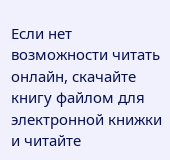Если нет возможности читать онлайн, скачайте книгу файлом для электронной книжки и читайте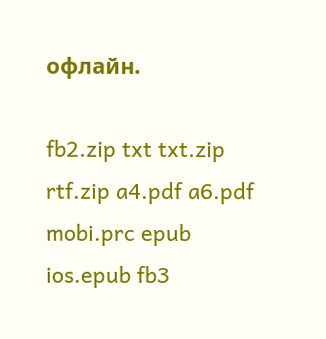офлайн.

fb2.zip txt txt.zip rtf.zip a4.pdf a6.pdf mobi.prc epub ios.epub fb3